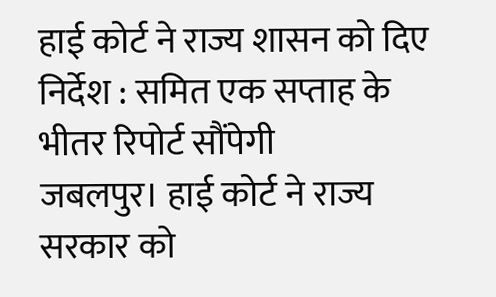हाई कोर्ट ने राज्य शासन को दिए निर्देश : समित एक सप्ताह के भीतर रिपोर्ट सौंपेगी
जबलपुर। हाई कोर्ट ने राज्य सरकार को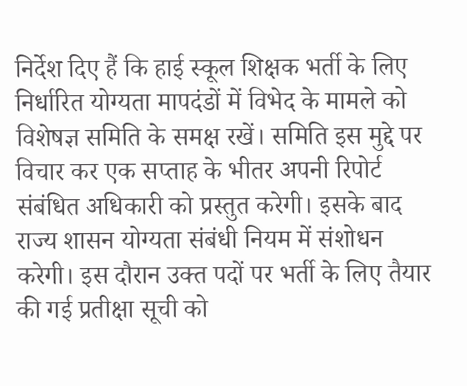निर्देश दिए हैं कि हाई स्कूल शिक्षक भर्ती के लिए निर्धारित योग्यता मापदंडों में विभेद के मामले को विशेषज्ञ समिति के समक्ष रखें। समिति इस मुद्दे पर विचार कर एक सप्ताह के भीतर अपनी रिपोर्ट संबंधित अधिकारी को प्रस्तुत करेगी। इसके बाद राज्य शासन योग्यता संबंधी नियम में संशोधन करेगी। इस दौरान उक्त पदों पर भर्ती के लिए तैयार की गई प्रतीक्षा सूची को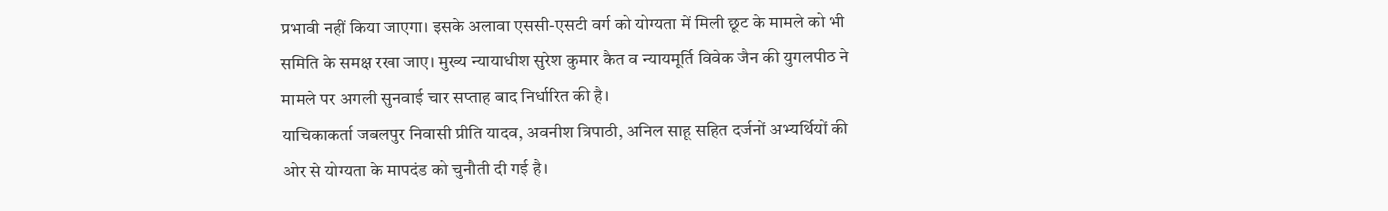प्रभावी नहीं किया जाएगा। इसके अलावा एससी-एसटी वर्ग को योग्यता में मिली छूट के मामले को भी समिति के समक्ष रखा जाए। मुख्य न्यायाधीश सुरेश कुमार कैत व न्यायमूर्ति विवेक जैन की युगलपीठ ने मामले पर अगली सुनवाई चार सप्ताह बाद निर्धारित की है।
याचिकाकर्ता जबलपुर निवासी प्रीति यादव, अवनीश त्रिपाठी, अनिल साहू सहित दर्जनों अभ्यर्थियों की ओर से योग्यता के मापदंड को चुनौती दी गई है।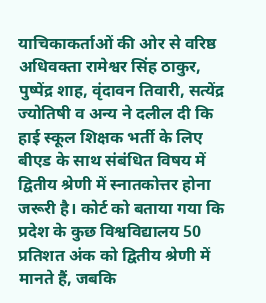याचिकाकर्ताओं की ओर से वरिष्ठ अधिवक्ता रामेश्वर सिंह ठाकुर, पुष्पेंद्र शाह, वृंदावन तिवारी, सत्येंद्र ज्योतिषी व अन्य ने दलील दी कि हाई स्कूल शिक्षक भर्ती के लिए बीएड के साथ संबंधित विषय में द्वितीय श्रेणी में स्नातकोत्तर होना जरूरी है। कोर्ट को बताया गया कि प्रदेश के कुछ विश्वविद्यालय 50 प्रतिशत अंक को द्वितीय श्रेणी में मानते हैं, जबकि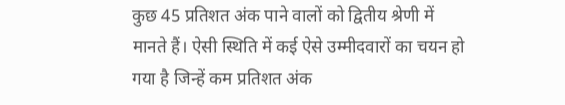कुछ 45 प्रतिशत अंक पाने वालों को द्वितीय श्रेणी में मानते हैं। ऐसी स्थिति में कई ऐसे उम्मीदवारों का चयन हो गया है जिन्हें कम प्रतिशत अंक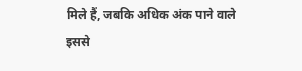मिले हैं, जबकि अधिक अंक पाने वाले इससे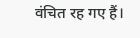वंचित रह गए हैं।